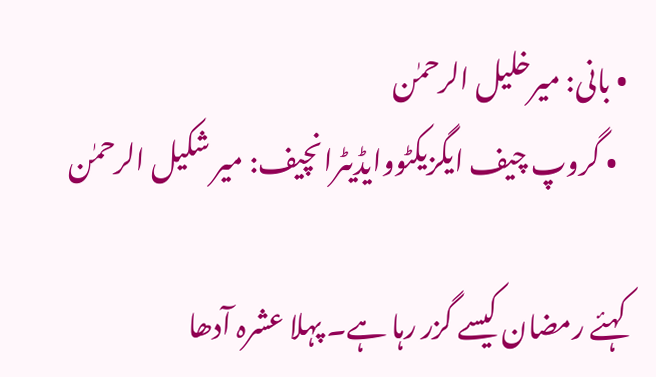• بانی: میرخلیل الرحمٰن
  • گروپ چیف ایگزیکٹووایڈیٹرانچیف: میر شکیل الرحمٰن

کہئے رمضان کیسے گزر رہا ہے۔ پہلا عشرہ آدھا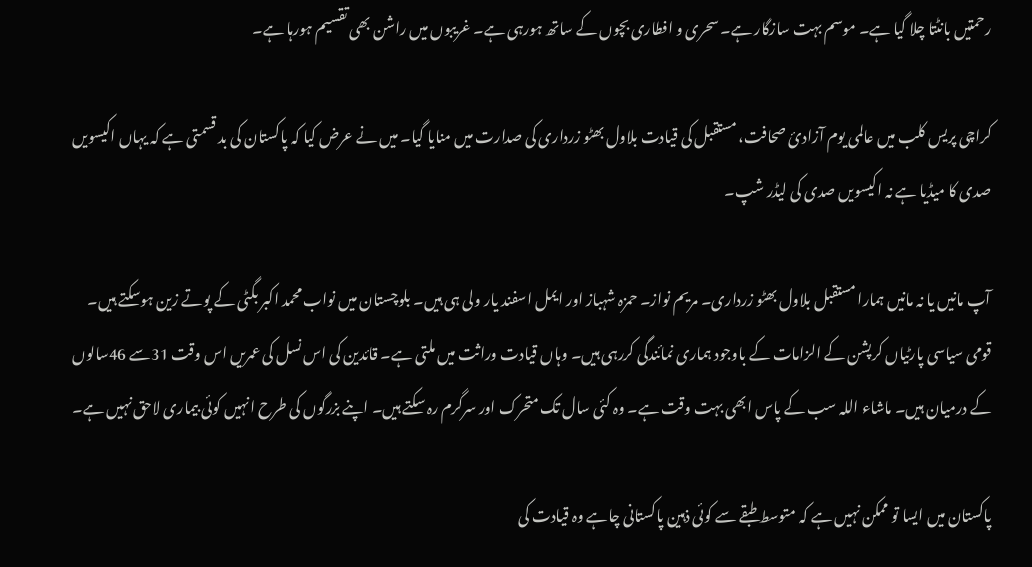رحمتیں بانٹتا چلا گیا ہے۔ موسم بہت سازگار ہے۔ سحری و افطاری بچوں کے ساتھ ہورہی ہے۔ غریبوں میں راشن بھی تقسیم ہورہا ہے۔

کراچی پریس کلب میں عالمی یوم آزادیٔ صحافت، مستقبل کی قیادت بلاول بھٹو زرداری کی صدارت میں منایا گیا۔ میں نے عرض کیا کہ پاکستان کی بد قسمتی ہے کہ یہاں اکیسویں صدی کا میڈیا ہے نہ اکیسویں صدی کی لیڈر شپ۔

آپ مانیں یا نہ مانیں ہمارا مستقبل بلاول بھٹو زرداری۔ مریم نواز۔ حمزہ شہباز اور ایمل اسفند یار ولی ہی ہیں۔ بلوچستان میں نواب محمد اکبر بگٹی کے پوتے زین ہوسکتے ہیں۔ قومی سیاسی پارٹیاں کرپشن کے الزامات کے باوجود ہماری نمائندگی کررہی ہیں۔ وہاں قیادت وراثت میں ملتی ہے۔ قائدین کی اس نسل کی عمریں اس وقت 31سے 46سالوں کے درمیان ہیں۔ ماشاء اللہ سب کے پاس ابھی بہت وقت ہے۔ وہ کئی سال تک متحرک اور سرگرم رہ سکتے ہیں۔ اپنے بزرگوں کی طرح انہیں کوئی بیماری لاحق نہیں ہے۔

پاکستان میں ایسا تو ممکن نہیں ہے کہ متوسط طبقے سے کوئی ذہین پاکستانی چاہے وہ قیادت کی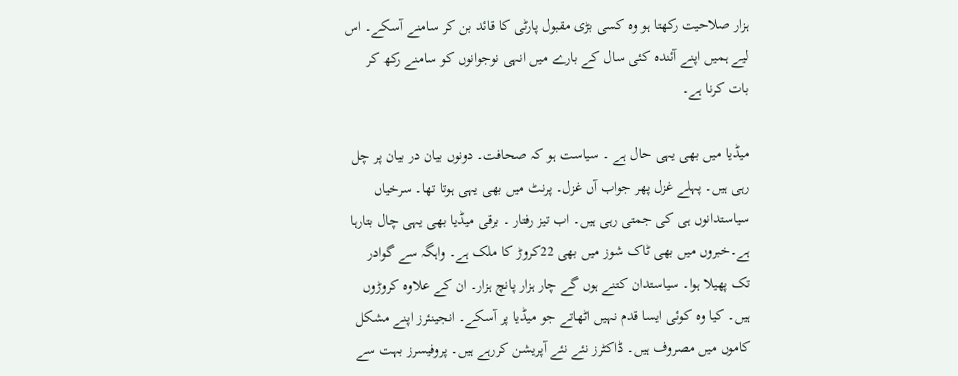ہزار صلاحیت رکھتا ہو وہ کسی بڑی مقبول پارٹی کا قائد بن کر سامنے آسکے۔ اس لیے ہمیں اپنے آئندہ کئی سال کے بارے میں انہی نوجوانوں کو سامنے رکھ کر بات کرنا ہے۔

میڈیا میں بھی یہی حال ہے ۔ سیاست ہو کہ صحافت۔ دونوں بیان در بیان پر چل رہی ہیں۔ پہلے غزل پھر جواب آں غزل۔ پرنٹ میں بھی یہی ہوتا تھا۔ سرخیاں سیاستدانوں ہی کی جمتی رہی ہیں۔ اب تیز رفتار ۔ برقی میڈیا بھی یہی چال بتارہا ہے۔خبروں میں بھی ٹاک شوز میں بھی 22کروڑ کا ملک ہے۔ واہگہ سے گوادر تک پھیلا ہوا۔ سیاستدان کتنے ہوں گے چار ہزار پانچ ہزار۔ ان کے علاوہ کروڑوں ہیں۔ کیا وہ کوئی ایسا قدم نہیں اٹھاتے جو میڈیا پر آسکے۔ انجینئرز اپنے مشکل کاموں میں مصروف ہیں۔ ڈاکٹرز نئے نئے آپریشن کررہے ہیں۔ پروفیسرز بہت سے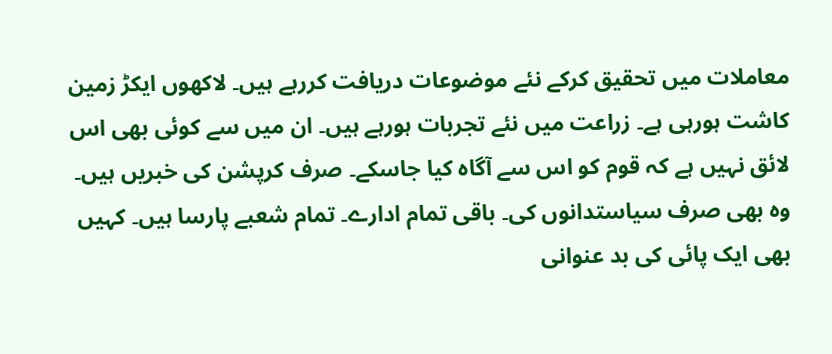معاملات میں تحقیق کرکے نئے موضوعات دریافت کررہے ہیں۔ لاکھوں ایکڑ زمین کاشت ہورہی ہے۔ زراعت میں نئے تجربات ہورہے ہیں۔ ان میں سے کوئی بھی اس لائق نہیں ہے کہ قوم کو اس سے آگاہ کیا جاسکے۔ صرف کرپشن کی خبریں ہیں۔ وہ بھی صرف سیاستدانوں کی۔ باقی تمام ادارے۔ تمام شعبے پارسا ہیں۔ کہیں بھی ایک پائی کی بد عنوانی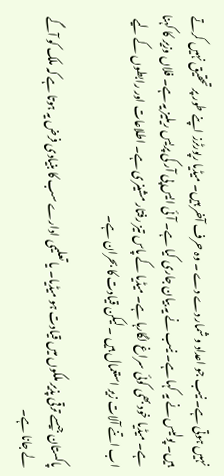نہیں ہوتی ہے۔ نیب جو اعداد و شمار دے دے ۔ وہ حرف آخر ہیں۔ میڈیا رپورٹرز اپنے طور پر تحقیق نہیں کرتے ہیں۔ پولیس نے یہ کہا ہے۔ نیب نے یہ بیان جاری کیا ہے۔ آئی ایس پی آر کی پریس ریلیز یہ ہے۔ فلاں وزیر کا کہنا ہے۔ میڈیا خود بھی کوئی سراغ لگارہا ہے۔ میڈیا کے پاس تیز رفتار مشینری ہے۔ اطلاعات اور رابطوں کے لیے اب اتنے آلات زیر استعمال ہیں ۔ لیکن قیادت کا بحران ہے۔

پاکستان جیسے ترقی پذیر ملکوں میں قیادت ہو میڈیا۔ یا تعلیمی ادارے سب کا بنیادی فرض یہ ہوتا ہے کہ ملک کو آگے لے جانا ہے۔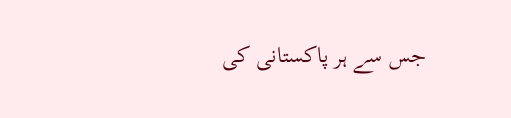جس سے ہر پاکستانی کی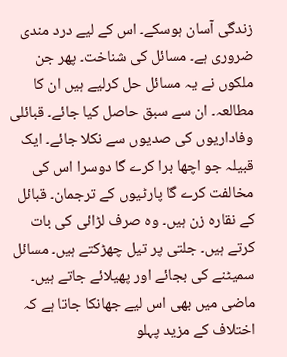زندگی آسان ہوسکے۔ اس کے لیے درد مندی ضروری ہے۔ مسائل کی شناخت۔ پھر جن ملکوں نے یہ مسائل حل کرلیے ہیں ان کا مطالعہ۔ ان سے سبق حاصل کیا جائے۔ قبائلی وفاداریوں کی صدیوں سے نکلا جائے۔ ایک قبیلہ جو اچھا برا کرے گا دوسرا اس کی مخالفت کرے گا پارٹیوں کے ترجمان۔ قبائل کے نقارہ زن ہیں۔ وہ صرف لڑائی کی بات کرتے ہیں۔ جلتی پر تیل چھڑکتے ہیں۔ مسائل سمیٹنے کی بجائے اور پھیلائے جاتے ہیں۔ ماضی میں بھی اس لیے جھانکا جاتا ہے کہ اختلاف کے مزید پہلو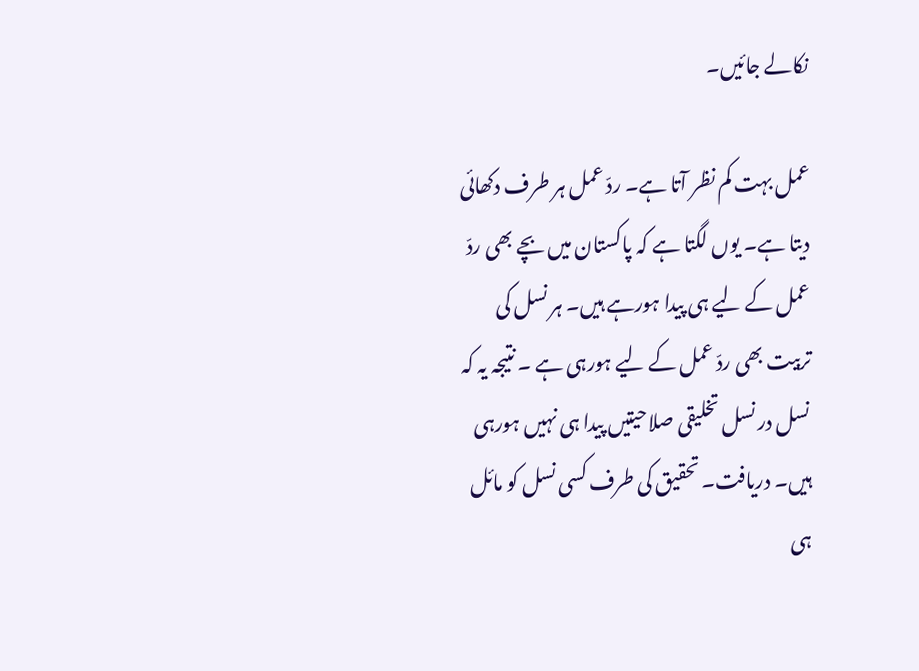نکالے جائیں۔

عمل بہت کم نظر آتا ہے۔ ردّ عمل ہر طرف دکھائی دیتا ہے۔ یوں لگتا ہے کہ پاکستان میں بچے بھی ردّ عمل کے لیے ہی پیدا ہورہے ہیں۔ ہر نسل کی تربیت بھی ردّ عمل کے لیے ہورہی ہے ۔ نتیجہ یہ کہ نسل در نسل تخلیقی صلاحیتیں پیدا ہی نہیں ہورہی ہیں۔ دریافت۔ تحقیق کی طرف کسی نسل کو مائل ہی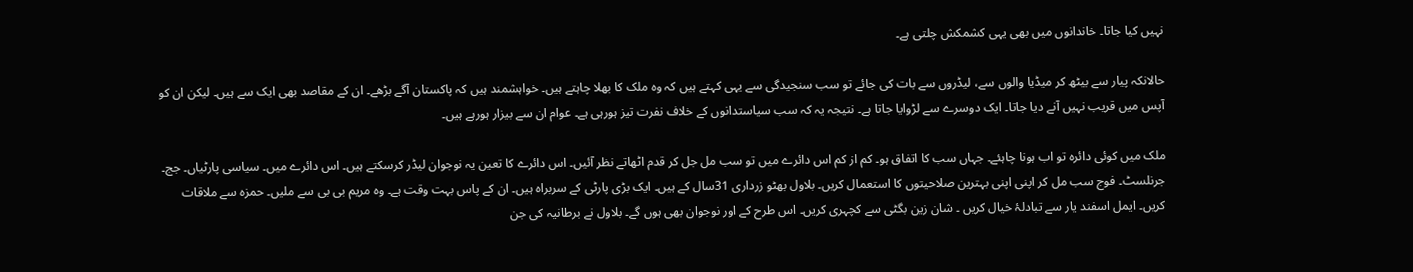نہیں کیا جاتا۔ خاندانوں میں بھی یہی کشمکش چلتی ہے۔

حالانکہ پیار سے بیٹھ کر میڈیا والوں سے، لیڈروں سے بات کی جائے تو سب سنجیدگی سے یہی کہتے ہیں کہ وہ ملک کا بھلا چاہتے ہیں۔ خواہشمند ہیں کہ پاکستان آگے بڑھے۔ ان کے مقاصد بھی ایک سے ہیں۔ لیکن ان کو آپس میں قریب نہیں آنے دیا جاتا۔ ایک دوسرے سے لڑوایا جاتا ہے۔ نتیجہ یہ کہ سب سیاستدانوں کے خلاف نفرت تیز ہورہی ہے۔ عوام ان سے بیزار ہورہے ہیں۔

ملک میں کوئی دائرہ تو اب ہونا چاہئے۔ جہاں سب کا اتفاق ہو۔ کم از کم اس دائرے میں تو سب مل جل کر قدم اٹھاتے نظر آئیں۔ اس دائرے کا تعین یہ نوجوان لیڈر کرسکتے ہیں۔ اس دائرے میں۔ سیاسی پارٹیاں۔ جج۔ جرنلسٹ۔ فوج سب مل کر اپنی اپنی بہترین صلاحیتوں کا استعمال کریں۔ بلاول بھٹو زرداری 31سال کے ہیں۔ ایک بڑی پارٹی کے سربراہ ہیں۔ ان کے پاس بہت وقت ہے۔ وہ مریم بی بی سے ملیں۔ حمزہ سے ملاقات کریں۔ ایمل اسفند یار سے تبادلۂ خیال کریں ۔ شان زین بگٹی سے کچہری کریں۔ اس طرح کے اور نوجوان بھی ہوں گے۔ بلاول نے برطانیہ کی جن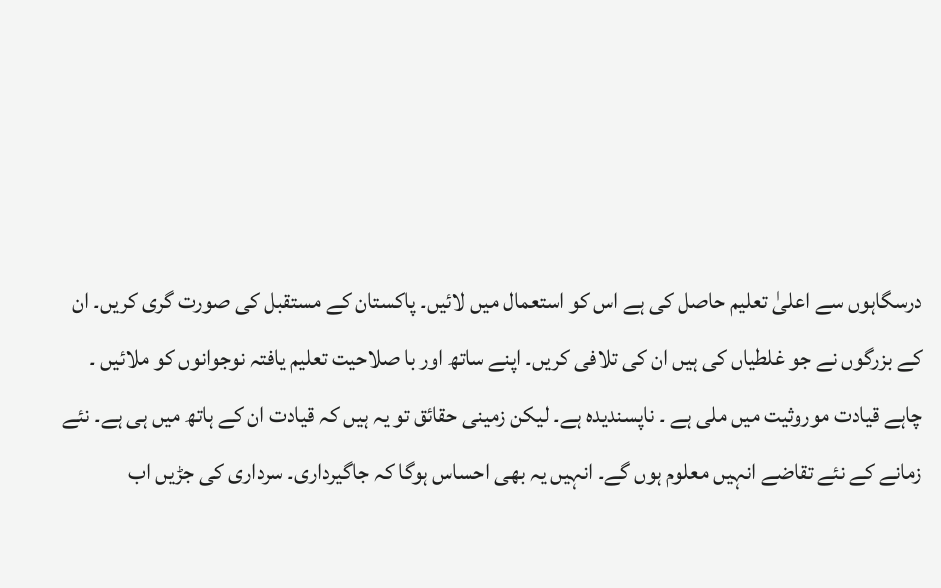درسگاہوں سے اعلیٰ تعلیم حاصل کی ہے اس کو استعمال میں لائیں۔ پاکستان کے مستقبل کی صورت گری کریں۔ ان کے بزرگوں نے جو غلطیاں کی ہیں ان کی تلافی کریں۔ اپنے ساتھ اور با صلاحیت تعلیم یافتہ نوجوانوں کو ملائیں ۔ چاہے قیادت موروثیت میں ملی ہے ۔ ناپسندیدہ ہے۔ لیکن زمینی حقائق تو یہ ہیں کہ قیادت ان کے ہاتھ میں ہی ہے۔ نئے زمانے کے نئے تقاضے انہیں معلوم ہوں گے۔ انہیں یہ بھی احساس ہوگا کہ جاگیرداری۔ سرداری کی جڑیں اب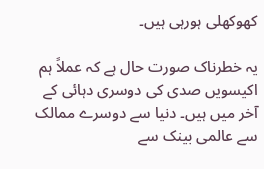کھوکھلی ہورہی ہیں۔

یہ خطرناک صورت حال ہے کہ عملاً ہم اکیسویں صدی کی دوسری دہائی کے آخر میں ہیں۔ دنیا سے دوسرے ممالک سے عالمی بینک سے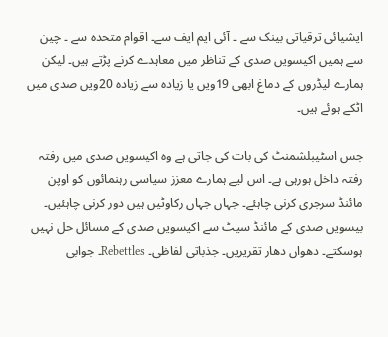ایشیائی ترقیاتی بینک سے ۔ آئی ایم ایف سے۔ اقوام متحدہ سے ۔ چین سے ہمیں اکیسویں صدی کے تناظر میں معاہدے کرنے پڑتے ہیں۔ لیکن ہمارے لیڈروں کے دماغ ابھی 19ویں یا زیادہ سے زیادہ 20ویں صدی میں اٹکے ہوئے ہیں۔

جس اسٹیبلشمنٹ کی بات کی جاتی ہے وہ اکیسویں صدی میں رفتہ رفتہ داخل ہورہی ہے۔ اس لیے ہمارے معزز سیاسی رہنمائوں کو اوپن مائنڈ سرجری کرنی چاہئے۔ جہاں جہاں رکاوٹیں ہیں دور کرنی چاہئیں۔ بیسویں صدی کے مائنڈ سیٹ سے اکیسویں صدی کے مسائل حل نہیں ہوسکتے۔ دھواں دھار تقریریں۔ جذباتی لفاظی۔ Rebettles۔ جوابی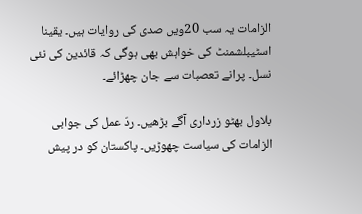الزامات یہ سب 20ویں صدی کی روایات ہیں۔ یقینا اسٹیبلشمنٹ کی خواہش بھی ہوگی کہ قائدین کی نئی نسل۔ پرانے تعصبات سے جان چھڑائے۔

بلاول بھٹو زرداری آگے بڑھیں۔ ردّ عمل کی جوابی الزامات کی سیاست چھوڑیں۔ پاکستان کو در پیش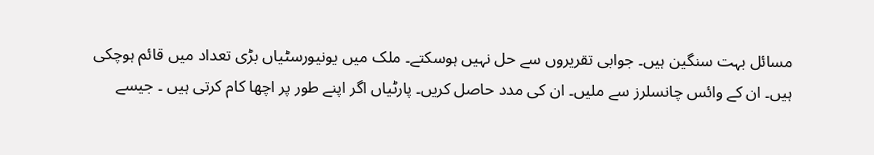مسائل بہت سنگین ہیں۔ جوابی تقریروں سے حل نہیں ہوسکتے۔ ملک میں یونیورسٹیاں بڑی تعداد میں قائم ہوچکی ہیں۔ ان کے وائس چانسلرز سے ملیں۔ ان کی مدد حاصل کریں۔ پارٹیاں اگر اپنے طور پر اچھا کام کرتی ہیں ۔ جیسے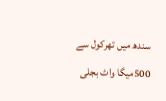سندھ میں تھرکول سے 500میگا واٹ بجلی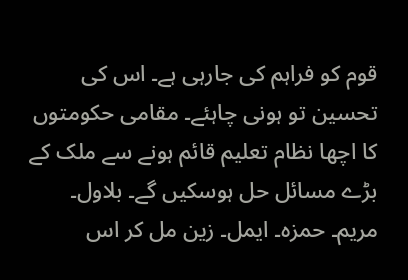قوم کو فراہم کی جارہی ہے۔ اس کی تحسین تو ہونی چاہئے۔ مقامی حکومتوں کا اچھا نظام تعلیم قائم ہونے سے ملک کے بڑے مسائل حل ہوسکیں گے۔ بلاول۔ مریم۔ حمزہ۔ ایمل۔ زین مل کر اس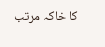کا خاکہ مرتب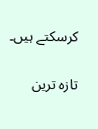کرسکتے ہیں۔

تازہ ترین